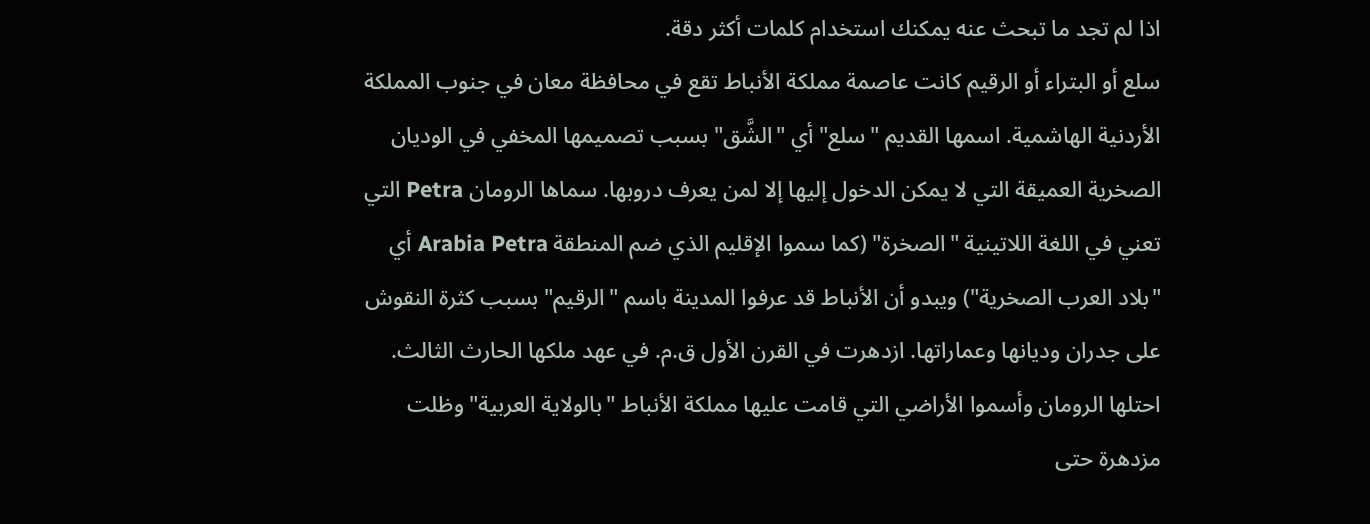اذا لم تجد ما تبحث عنه يمكنك استخدام كلمات أكثر دقة.
سلع أو البتراء أو الرقيم كانت عاصمة مملكة الأنباط تقع في محافظة معان في جنوب المملكة الأردنية الهاشمية. اسمها القديم "سلع" أي "الشَّق" بسبب تصميمها المخفي في الوديان الصخرية العميقة التي لا يمكن الدخول إليها إلا لمن يعرف دروبها. سماها الرومان Petra التي تعني في اللغة اللاتينية "الصخرة" (كما سموا الإقليم الذي ضم المنطقة Arabia Petra أي "بلاد العرب الصخرية") ويبدو أن الأنباط قد عرفوا المدينة باسم "الرقيم" بسبب كثرة النقوش على جدران وديانها وعماراتها. ازدهرت في القرن الأول ق.م. في عهد ملكها الحارث الثالث. احتلها الرومان وأسموا الأراضي التي قامت عليها مملكة الأنباط "بالولاية العربية" وظلت مزدهرة حتى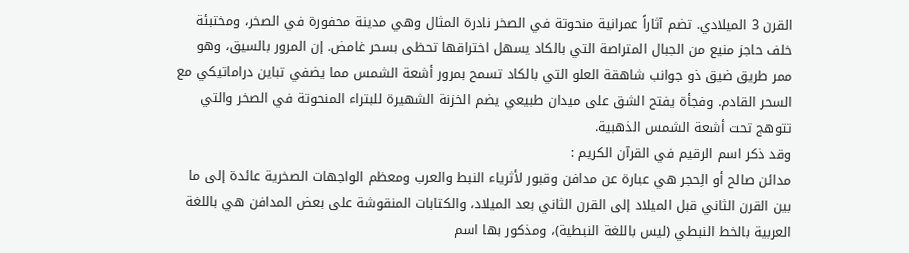القرن 3 الميلادي. تضم آثاراً عمرانية منحوتة في الصخر نادرة المثال وهي مدينة محفورة في الصخر، ومختبئة خلف حاجز منيع من الجبال المتراصة التي بالكاد يسهل اختراقها تحظى بسحر غامض. إن المرور بالسيق، وهو ممر طريق ضيق ذو جوانب شاهقة العلو التي بالكاد تسمح بمرور أشعة الشمس مما يضفي تباين دراماتيكي مع السحر القادم. وفجأة يفتح الشق على ميدان طبيعي يضم الخزنة الشهيرة للبتراء المنحوتة في الصخر والتي تتوهج تحت أشعة الشمس الذهبية.
وقد ذكر اسم الرقيم في القرآن الكريم :
مدائن صالح أو الِحجر هي عبارة عن مدافن وقبور لأثرياء النبط والعرب ومعظم الواجهات الصخرية عائدة إلى ما بين القرن الثاني قبل الميلاد إلى القرن الثاني بعد الميلاد، والكتابات المنقوشة على بعض المدافن هي باللغة العربية بالخط النبطي (ليس باللغة النبطية)، ومذكور بها اسم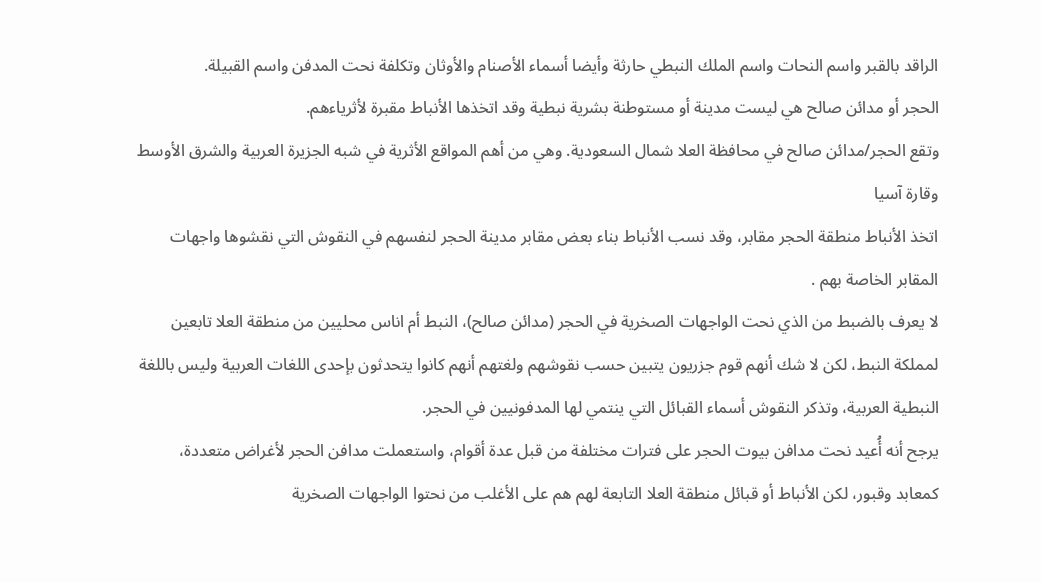الراقد بالقبر واسم النحات واسم الملك النبطي حارثة وأيضا أسماء الأصنام والأوثان وتكلفة نحت المدفن واسم القبيلة.
الحجر أو مدائن صالح هي ليست مدينة أو مستوطنة بشرية نبطية وقد اتخذها الأنباط مقبرة لأثرياءهم.
وتقع الحجر/مدائن صالح في محافظة العلا شمال السعودية. وهي من أهم المواقع الأثرية في شبه الجزيرة العربية والشرق الأوسط وقارة آسيا
اتخذ الأنباط منطقة الحجر مقابر، وقد نسب الأنباط بناء بعض مقابر مدينة الحجر لنفسهم في النقوش التي نقشوها واجهات المقابر الخاصة بهم .
لا يعرف بالضبط من الذي نحت الواجهات الصخرية في الحجر (مدائن صالح)، النبط أم اناس محليين من منطقة العلا تابعين لمملكة النبط، لكن لا شك أنهم قوم جزريون يتبين حسب نقوشهم ولغتهم أنهم كانوا يتحدثون بإحدى اللغات العربية وليس باللغة النبطية العربية، وتذكر النقوش أسماء القبائل التي ينتمي لها المدفونيين في الحجر.
يرجح أنه أُعيد نحت مدافن بيوت الحجر على فترات مختلفة من قبل عدة أقوام، واستعملت مدافن الحجر لأغراض متعددة، كمعابد وقبور، لكن الأنباط أو قبائل منطقة العلا التابعة لهم هم على الأغلب من نحتوا الواجهات الصخرية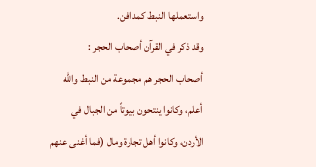واستعملها النبط كمدافن.
وقد ذكر في القرآن أصحاب الحجر :
أصحاب الحجر هم مجموعة من النبط والله أعلم، وكانوا ينتحون بيوتاً من الجبال في الأردن، وكانوا أهل تجارة ومال (فما أغنى عنهم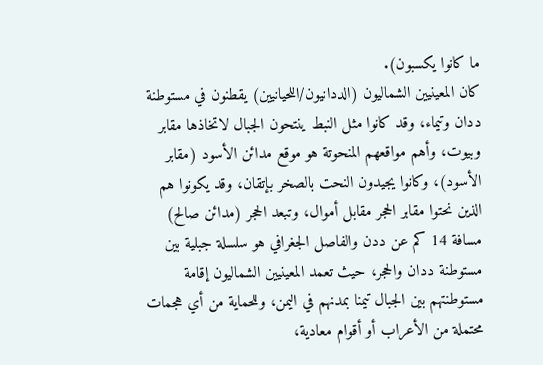ما كانوا يكسبون).
كان المعينيين الشماليون (الددانيون/اللحيانيين) يقطنون في مستوطنة ددان وتيماء، وقد كانوا مثل النبط ينتحون الجبال لاتخاذها مقابر وبيوت، وأهم مواقعهم المنحوتة هو موقع مدائن الأسود (مقابر الأسود)، وكانوا يجيدون النحت بالصخر بإتقان، وقد يكونوا هم الذين نحتوا مقابر الحجر مقابل أموال، وتبعد الحجر (مدائن صالح) مسافة 14 كم عن ددن والفاصل الجغرافي هو سلسلة جبلية بين مستوطنة ددان والحجر، حيث تعمد المعينيين الشماليون إقامة مستوطنتهم بين الجبال تيمنا بمدنهم في اليمن، وللحماية من أي هجمات محتملة من الأعراب أو أقوام معادية،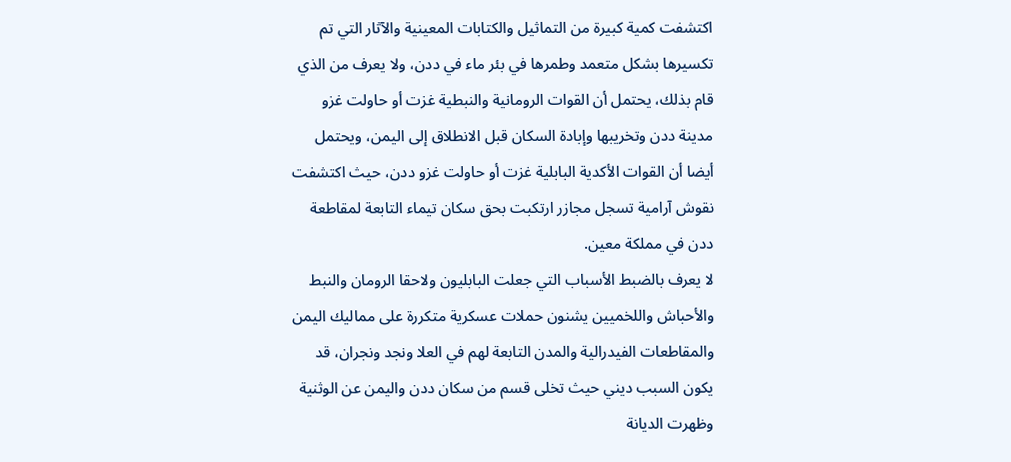اكتشفت كمية كبيرة من التماثيل والكتابات المعينية والآثار التي تم تكسيرها بشكل متعمد وطمرها في بئر ماء في ددن، ولا يعرف من الذي قام بذلك، يحتمل أن القوات الرومانية والنبطية غزت أو حاولت غزو مدينة ددن وتخريبها وإبادة السكان قبل الانطلاق إلى اليمن، ويحتمل أيضا أن القوات الأكدية البابلية غزت أو حاولت غزو ددن، حيث اكتشفت نقوش آرامية تسجل مجازر ارتكبت بحق سكان تيماء التابعة لمقاطعة ددن في مملكة معين.
لا يعرف بالضبط الأسباب التي جعلت البابليون ولاحقا الرومان والنبط والأحباش واللخميين يشنون حملات عسكرية متكررة على مماليك اليمن والمقاطعات الفيدرالية والمدن التابعة لهم في العلا ونجد ونجران، قد يكون السبب ديني حيث تخلى قسم من سكان ددن واليمن عن الوثنية وظهرت الديانة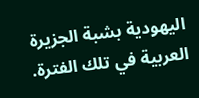اليهودية بشبة الجزيرة العربية في تلك الفترة.